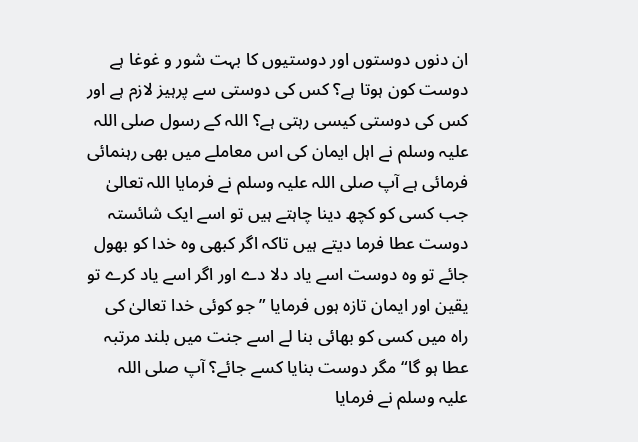ان دنوں دوستوں اور دوستیوں کا بہت شور و غوغا ہے دوست کون ہوتا ہے؟ کس کی دوستی سے پرہیز لازم ہے اور کس کی دوستی کیسی رہتی ہے؟ اللہ کے رسول صلی اللہ علیہ وسلم نے اہل ایمان کی اس معاملے میں بھی رہنمائی فرمائی ہے آپ صلی اللہ علیہ وسلم نے فرمایا اللہ تعالیٰ جب کسی کو کچھ دینا چاہتے ہیں تو اسے ایک شائستہ دوست عطا فرما دیتے ہیں تاکہ اگر کبھی وہ خدا کو بھول جائے تو وہ دوست اسے یاد دلا دے اور اگر اسے یاد کرے تو یقین اور ایمان تازہ ہوں فرمایا ”جو کوئی خدا تعالیٰ کی راہ میں کسی کو بھائی بنا لے اسے جنت میں بلند مرتبہ عطا ہو گا“ مگر دوست بنایا کسے جائے؟ آپ صلی اللہ علیہ وسلم نے فرمایا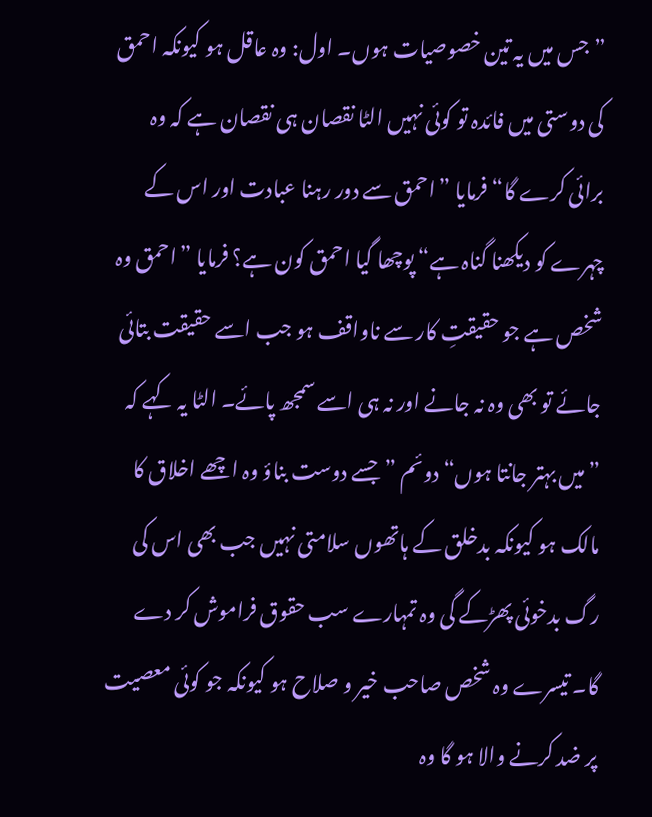”جس میں یہ تین خصوصیات ہوں۔ اول: وہ عاقل ہو کیونکہ احمق کی دوستی میں فائدہ تو کوئی نہیں الٹا نقصان ہی نقصان ہے کہ وہ برائی کرے گا“ فرمایا ”احمق سے دور رہنا عبادت اور اس کے چہرے کو دیکھنا گناہ ہے“ پوچھا گیا احمق کون ہے؟ فرمایا ”احمق وہ شخص ہے جو حقیقتِ کار سے ناواقف ہو جب اسے حقیقت بتائی جائے تو بھی وہ نہ جانے اور نہ ہی اسے سمجھ پائے۔ الٹا یہ کہے کہ ”میں بہتر جانتا ہوں“ دوئم ”جسے دوست بناؤ وہ اچھے اخلاق کا مالک ہو کیونکہ بدخلق کے ہاتھوں سلامتی نہیں جب بھی اس کی رگ بدخوئی پھڑکے گی وہ تمہارے سب حقوق فراموش کر دے گا۔ تیسرے وہ شخص صاحب خیر و صلاح ہو کیونکہ جو کوئی معصیت پر ضد کرنے والا ہو گا وہ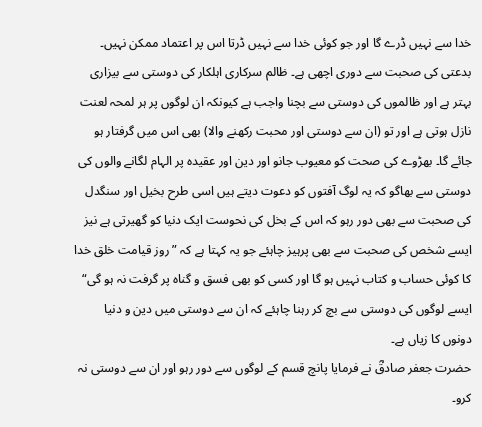خدا سے نہیں ڈرے گا اور جو کوئی خدا سے نہیں ڈرتا اس پر اعتماد ممکن نہیں۔ بدعتی کی صحبت سے دوری اچھی ہے۔ ظالم سرکاری اہلکار کی دوستی سے بیزاری بہتر ہے اور ظالموں کی دوستی سے بچنا واجب ہے کیونکہ ان لوگوں پر ہر لمحہ لعنت نازل ہوتی ہے اور تو (ان سے دوستی اور محبت رکھنے والا) بھی اس میں گرفتار ہو جائے گا۔ بھڑوے کی صحت کو معیوب جانو اور دین اور عقیدہ پر الہام لگانے والوں کی دوستی سے بھاگو کہ یہ لوگ آفتوں کو دعوت دیتے ہیں اسی طرح بخیل اور سنگدل کی صحبت سے بھی دور رہو کہ اس کے بخل کی نحوست ایک دنیا کو گھیرتی ہے نیز ایسے شخص کی صحبت سے بھی پرہیز چاہئے جو یہ کہتا ہے کہ ”روز قیامت خلق خدا کا کوئی حساب و کتاب نہیں ہو گا اور کسی کو بھی فسق و گناہ پر گرفت نہ ہو گی“ ایسے لوگوں کی دوستی سے بچ کر رہنا چاہئے کہ ان سے دوستی میں دین و دنیا دونوں کا زیاں ہے۔
حضرت جعفر صادقؓ نے فرمایا پانچ قسم کے لوگوں سے دور رہو اور ان سے دوستی نہ کرو۔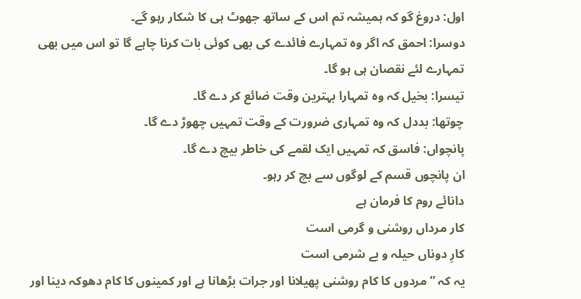اول: دروغ گو کہ ہمیشہ تم اس کے ساتھ جھوٹ ہی کا شکار رہو گے۔
دوسرا: احمق کہ اگر وہ تمہارے فائدے کی بھی کوئی بات کرنا چاہے گا تو اس میں بھی تمہارے لئے نقصان ہی ہو گا۔
تیسرا: بخیل کہ وہ تمہارا بہترین وقت ضائع کر دے گا۔
چوتھا: بددل کہ وہ تمہاری ضرورت کے وقت تمہیں چھوڑ دے گا۔
پانچواں: فاسق کہ تمہیں ایک لقمے کی خاطر بیچ دے گا۔
ان پانچوں قسم کے لوگوں سے بچ کر رہو۔
دانائے روم کا فرمان ہے
کار مرداں روشنی و گرمی است
کارِ دوناں حیلہ و بے شرمی است
یہ کہ ”مردوں کا کام روشنی پھیلانا اور جرات بڑھانا ہے اور کمینوں کا کام دھوکہ دینا اور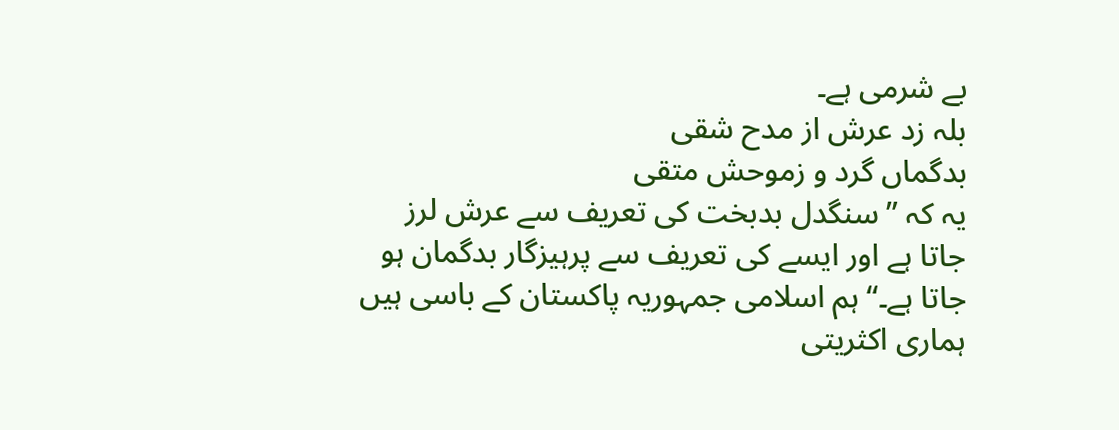بے شرمی ہے۔
بلہ زد عرش از مدح شقی
بدگماں گرد و زموحش متقی
یہ کہ ”سنگدل بدبخت کی تعریف سے عرش لرز جاتا ہے اور ایسے کی تعریف سے پرہیزگار بدگمان ہو جاتا ہے۔“ ہم اسلامی جمہوریہ پاکستان کے باسی ہیں ہماری اکثریتی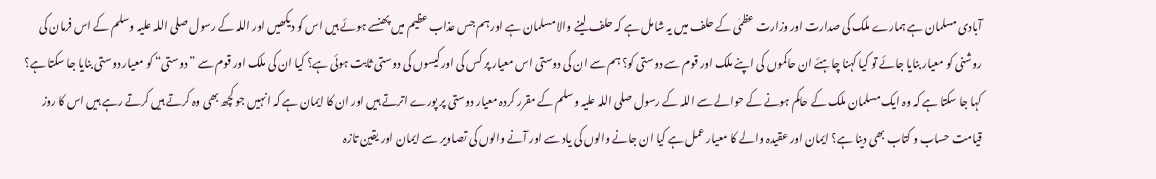آبادی مسلمان ہے ہمارے ملک کی صدارت اور وزارت عظمٰی کے حلف میں یہ شامل ہے کہ حلف لینے والا مسلمان ہے اور ہم جس عذاب عظیم میں پھنسے ہوئے ہیں اس کو دیکھیں اور اللہ کے رسول صلی اللہ علیہ وسلم کے اس فرمان کی روشنی کو معیار بنایا جائے تو کیا کہنا چاہئے ان حاکموں کی اپنے ملک اور قوم سے دوستی کو؟ ہم سے ان کی دوستی اس معیار پر کس کی اور کیسوں کی دوستی ثابت ہوئی ہے؟ کیا ان کی ملک اور قوم سے ”دوستی“ کو معیار دوستی بنایا جا سکتا ہے؟ کہا جا سکتا ہے کہ وہ ایک مسلمان ملک کے حاکم ہونے کے حوالے سے اللہ کے رسول صلی اللہ علیہ وسلم کے مقرر کردہ معیار دوستی پر پورے اترتے ہیں اور ان کا ایمان ہے کہ انہیں جو کچھ بھی وہ کرتے ہیں کرتے رہے ہیں اس کا روز قیامت حساب و کتاب بھی دینا ہے؟ ایمان اور عقیدہ والے کا معیار عمل ہے کیا ان جانے والوں کی یاد سے اور آنے والوں کی تصاویر سے ایمان اور یقین تازہ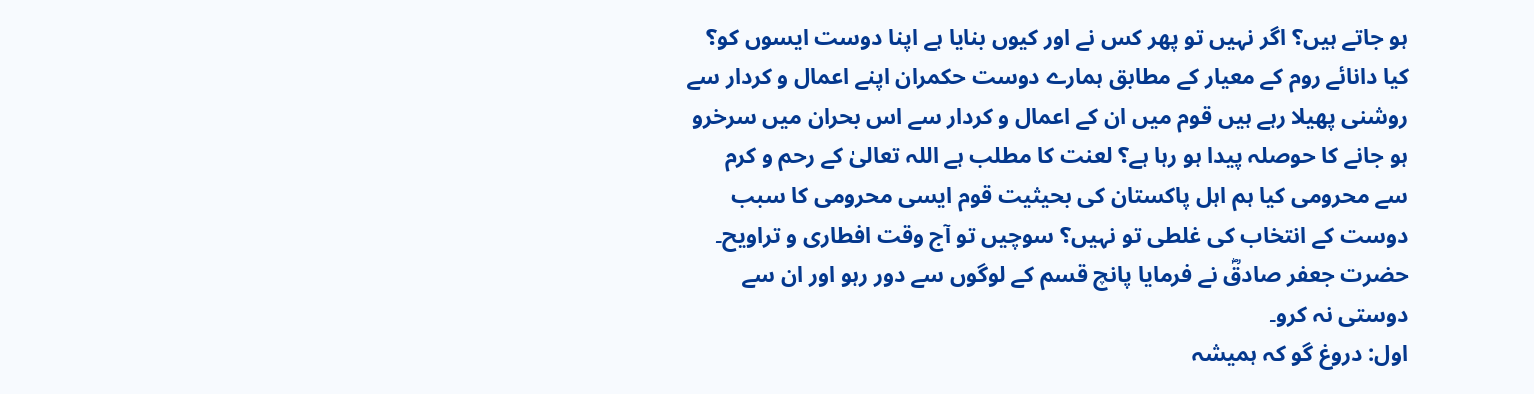ہو جاتے ہیں؟ اگر نہیں تو پھر کس نے اور کیوں بنایا ہے اپنا دوست ایسوں کو؟ کیا دانائے روم کے معیار کے مطابق ہمارے دوست حکمران اپنے اعمال و کردار سے روشنی پھیلا رہے ہیں قوم میں ان کے اعمال و کردار سے اس بحران میں سرخرو ہو جانے کا حوصلہ پیدا ہو رہا ہے؟ لعنت کا مطلب ہے اللہ تعالیٰ کے رحم و کرم سے محرومی کیا ہم اہل پاکستان کی بحیثیت قوم ایسی محرومی کا سبب دوست کے انتخاب کی غلطی تو نہیں؟ سوچیں تو آج وقت افطاری و تراویح۔
حضرت جعفر صادقؓ نے فرمایا پانچ قسم کے لوگوں سے دور رہو اور ان سے دوستی نہ کرو۔
اول: دروغ گو کہ ہمیشہ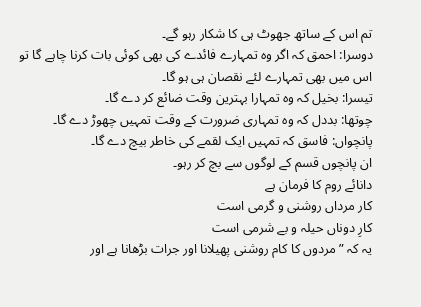تم اس کے ساتھ جھوٹ ہی کا شکار رہو گے۔
دوسرا: احمق کہ اگر وہ تمہارے فائدے کی بھی کوئی بات کرنا چاہے گا تو اس میں بھی تمہارے لئے نقصان ہی ہو گا۔
تیسرا: بخیل کہ وہ تمہارا بہترین وقت ضائع کر دے گا۔
چوتھا: بددل کہ وہ تمہاری ضرورت کے وقت تمہیں چھوڑ دے گا۔
پانچواں: فاسق کہ تمہیں ایک لقمے کی خاطر بیچ دے گا۔
ان پانچوں قسم کے لوگوں سے بچ کر رہو۔
دانائے روم کا فرمان ہے
کار مرداں روشنی و گرمی است
کارِ دوناں حیلہ و بے شرمی است
یہ کہ ”مردوں کا کام روشنی پھیلانا اور جرات بڑھانا ہے اور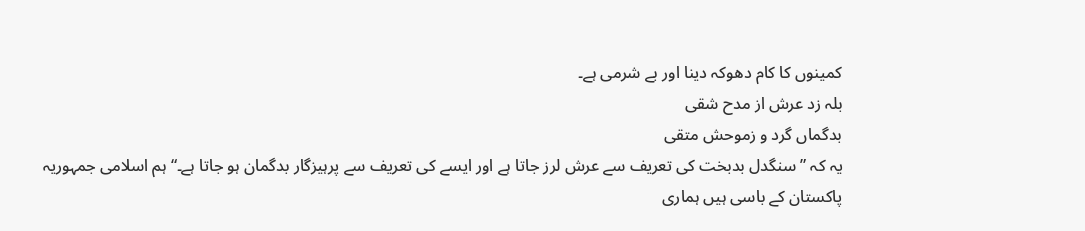کمینوں کا کام دھوکہ دینا اور بے شرمی ہے۔
بلہ زد عرش از مدح شقی
بدگماں گرد و زموحش متقی
یہ کہ ”سنگدل بدبخت کی تعریف سے عرش لرز جاتا ہے اور ایسے کی تعریف سے پرہیزگار بدگمان ہو جاتا ہے۔“ ہم اسلامی جمہوریہ پاکستان کے باسی ہیں ہماری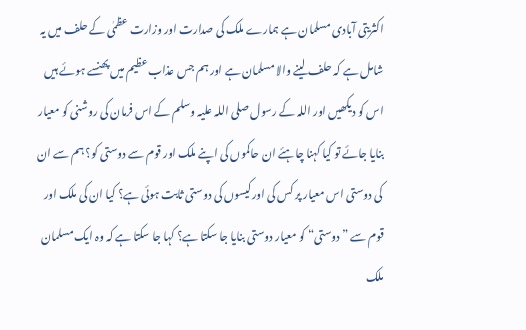اکثریتی آبادی مسلمان ہے ہمارے ملک کی صدارت اور وزارت عظمٰی کے حلف میں یہ شامل ہے کہ حلف لینے والا مسلمان ہے اور ہم جس عذاب عظیم میں پھنسے ہوئے ہیں اس کو دیکھیں اور اللہ کے رسول صلی اللہ علیہ وسلم کے اس فرمان کی روشنی کو معیار بنایا جائے تو کیا کہنا چاہئے ان حاکموں کی اپنے ملک اور قوم سے دوستی کو؟ ہم سے ان کی دوستی اس معیار پر کس کی اور کیسوں کی دوستی ثابت ہوئی ہے؟ کیا ان کی ملک اور قوم سے ”دوستی“ کو معیار دوستی بنایا جا سکتا ہے؟ کہا جا سکتا ہے کہ وہ ایک مسلمان ملک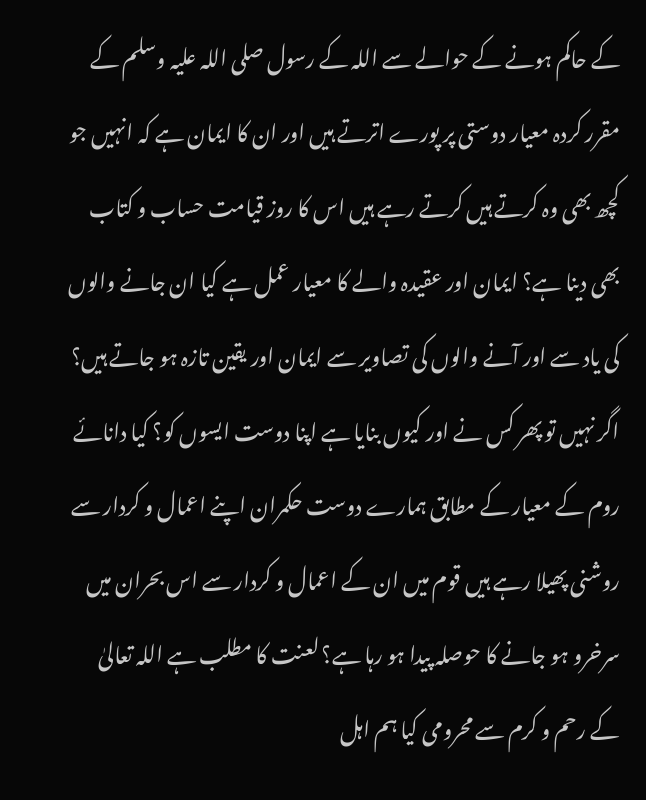کے حاکم ہونے کے حوالے سے اللہ کے رسول صلی اللہ علیہ وسلم کے مقرر کردہ معیار دوستی پر پورے اترتے ہیں اور ان کا ایمان ہے کہ انہیں جو کچھ بھی وہ کرتے ہیں کرتے رہے ہیں اس کا روز قیامت حساب و کتاب بھی دینا ہے؟ ایمان اور عقیدہ والے کا معیار عمل ہے کیا ان جانے والوں کی یاد سے اور آنے والوں کی تصاویر سے ایمان اور یقین تازہ ہو جاتے ہیں؟ اگر نہیں تو پھر کس نے اور کیوں بنایا ہے اپنا دوست ایسوں کو؟ کیا دانائے روم کے معیار کے مطابق ہمارے دوست حکمران اپنے اعمال و کردار سے روشنی پھیلا رہے ہیں قوم میں ان کے اعمال و کردار سے اس بحران میں سرخرو ہو جانے کا حوصلہ پیدا ہو رہا ہے؟ لعنت کا مطلب ہے اللہ تعالیٰ کے رحم و کرم سے محرومی کیا ہم اہل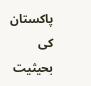پاکستان کی بحیثیت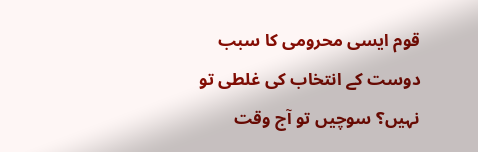قوم ایسی محرومی کا سبب دوست کے انتخاب کی غلطی تو نہیں؟ سوچیں تو آج وقت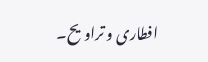افطاری و تراویح۔